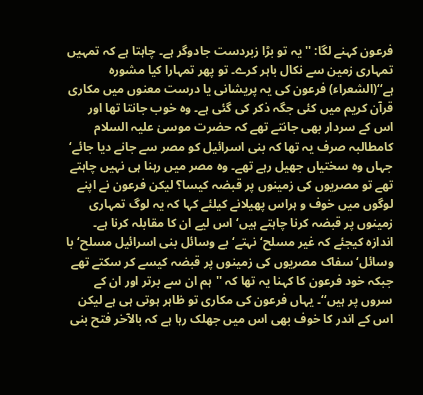فرعون کہنے لگا: ''یہ تو بڑا زبردست جادوگر ہے۔ چاہتا ہے کہ تمہیں تمہاری زمین سے نکال باہر کرے۔ تو پھر تمہارا کیا مشورہ ہے‘‘(الشعراء) فرعون کی یہ پریشانی یا درست معنوں میں مکاری قرآن کریم میں کئی جگہ ذکر کی گئی ہے۔ وہ خوب جانتا تھا اور اس کے سردار بھی جانتے تھے کہ حضرت موسیٰ علیہ السلام کامطالبہ صرف یہ تھا کہ بنی اسرائیل کو مصر سے جانے دیا جائے‘ جہاں وہ سختیاں جھیل رہے تھے۔ وہ مصر میں رہنا ہی نہیں چاہتے تھے تو مصریوں کی زمینوں پر قبضہ کیسا؟ لیکن فرعون نے اپنے لوگوں میں خوف و ہراس پھیلانے کیلئے کہا کہ یہ لوگ تمہاری زمینوں پر قبضہ کرنا چاہتے ہیں‘ اس لیے ان کا مقابلہ کرنا ہے۔ اندازہ کیجئے کہ غیر مسلح‘ نہتے‘ بے وسائل بنی اسرائیل مسلح‘ با وسائل‘ سفاک مصریوں کی زمینوں پر قبضہ کیسے کر سکتے تھے جبکہ خود فرعون کا کہنا یہ تھا کہ ''ہم ان سے برتر اور ان کے سروں پر ہیں‘‘۔ یہاں فرعون کی مکاری تو ظاہر ہوتی ہی ہے لیکن اس کے اندر کا خوف بھی اس میں جھلک رہا ہے کہ بالآخر فتح بنی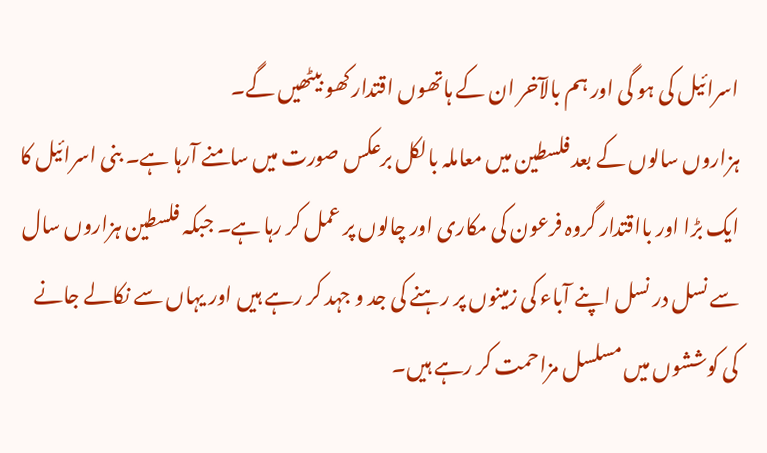اسرائیل کی ہو گی اور ہم بالآخر ان کے ہاتھوں اقتدار کھو بیٹھیں گے۔
ہزاروں سالوں کے بعد فلسطین میں معاملہ بالکل برعکس صورت میں سامنے آرہا ہے۔ بنی اسرائیل کا ایک بڑا اور بااقتدار گروہ فرعون کی مکاری اور چالوں پر عمل کر رہا ہے۔ جبکہ فلسطین ہزاروں سال سے نسل در نسل اپنے آباء کی زمینوں پر رہنے کی جد و جہد کر رہے ہیں اور یہاں سے نکالے جانے کی کوششوں میں مسلسل مزاحمت کر رہے ہیں۔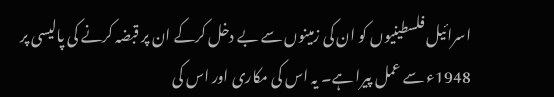اسرائیل فلسطینیوں کو ان کی زمینوں سے بے دخل کرکے ان پر قبضہ کرنے کی پالیسی پر 1948ء سے عمل پیرا ہے۔ یہ اس کی مکاری اور اس کی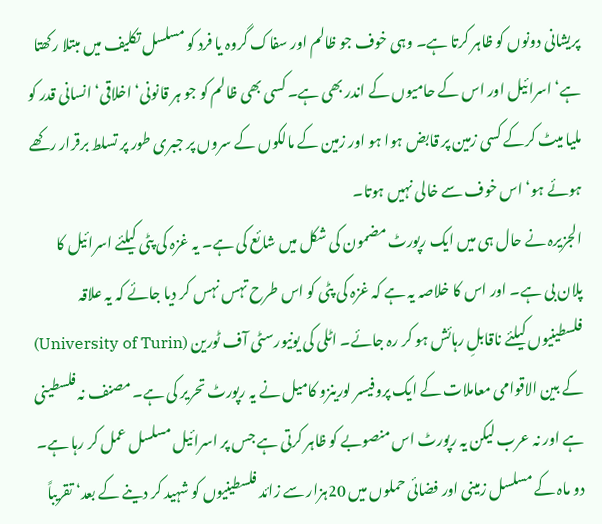پریشانی دونوں کو ظاہر کرتا ہے۔ وہی خوف جو ظالم اور سفاک گروہ یا فرد کو مسلسل تکلیف میں مبتلا رکھتا ہے‘ اسرائیل اور اس کے حامیوں کے اندر بھی ہے۔ کسی بھی ظالم کو جو ہر قانونی‘ اخلاقی‘ انسانی قدر کو ملیا میٹ کرکے کسی زمین پر قابض ہوا ہو اور زمین کے مالکوں کے سروں پر جبری طور پر تسلط برقرار رکھے ہوئے ہو‘ اس خوف سے خالی نہیں ہوتا۔
الجزیرہ نے حال ہی میں ایک رپورٹ مضمون کی شکل میں شائع کی ہے۔ یہ غزہ کی پٹی کیلئے اسرائیل کا پلان بی ہے۔ اور اس کا خلاصہ یہ ہے کہ غزہ کی پٹی کو اس طرح تہس نہس کر دیا جائے کہ یہ علاقہ فلسطینیوں کیلئے ناقابلِ رہائش ہو کر رہ جائے۔ اٹلی کی یونیورسٹی آف ٹورین (University of Turin) کے بین الاقوامی معاملات کے ایک پروفیسر لورینزو کامیل نے یہ رپورٹ تحریر کی ہے۔ مصنف نہ فلسطینی ہے اور نہ عرب لیکن یہ رپورٹ اس منصوبے کو ظاہر کرتی ہے جس پر اسرائیل مسلسل عمل کر رہا ہے۔ دو ماہ کے مسلسل زمینی اور فضائی حملوں میں 20ہزار سے زائد فلسطینیوں کو شہید کر دینے کے بعد‘ تقریباً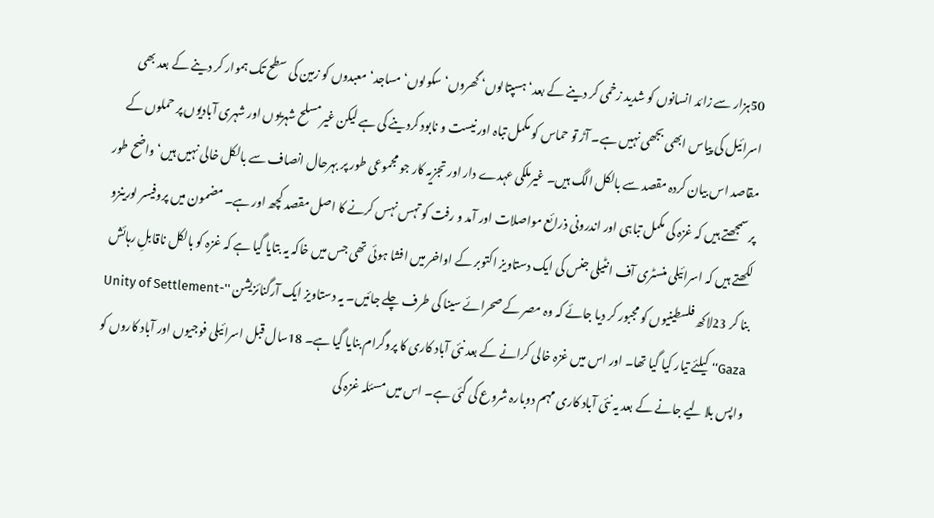50ہزار سے زائد انسانوں کو شدید زخمی کر دینے کے بعد‘ ہسپتالوں‘ گھروں‘ سکولوں‘ مساجد‘ معبدوں کو زمین کی سطح تک ہموار کر دینے کے بعد بھی اسرائیل کی پیاس ابھی بجھی نہیں ہے۔ آڑ تو حماس کو مکمل تباہ اور نیست و نابود کردینے کی ہے لیکن غیرمسلح شہریوں اور شہری آبادیوں پر حملوں کے مقاصد اس بیان کردہ مقصد سے بالکل الگ ہیں۔ غیرملکی عہدے دار اور تجزیہ کار جو مجموعی طور پر بہرحال انصاف سے بالکل خالی نہیں ہیں‘ واضح طور پر سمجھتے ہیں کہ غزہ کی مکمل تباہی اور اندرونی ذرائع مواصلات اور آمد و رفت کو تہس نہس کرنے کا اصل مقصد کچھ اور ہے۔ مضمون میں پروفیسر لورینزو لکھتے ہیں کہ اسرائیلی منسٹری آف انٹیلی جنس کی ایک دستاویز اکتوبر کے اواخر میں افشا ہوئی تھی جس میں خاکہ یہ بتایا گیا ہے کہ غزہ کو بالکل ناقابلِ رہائش بنا کر 23لاکھ فلسطینیوں کو مجبور کر دیا جائے کہ وہ مصر کے صحرائے سینا کی طرف چلے جائیں۔ یہ دستاویز ایک آرگنائزیشن ''Unity of Settlement-Gaza‘‘ کیلئے تیار کیا گیا تھا۔ اور اس میں غزہ خالی کرانے کے بعد نئی آباد کاری کا پروگرام بنایا گیا ہے۔ 18سال قبل اسرائیلی فوجیوں اور آباد کاروں کو واپس بلا لیے جانے کے بعد یہ نئی آباد کاری مہم دوبارہ شروع کی گئی ہے۔ اس میں مسئلہ غزہ کی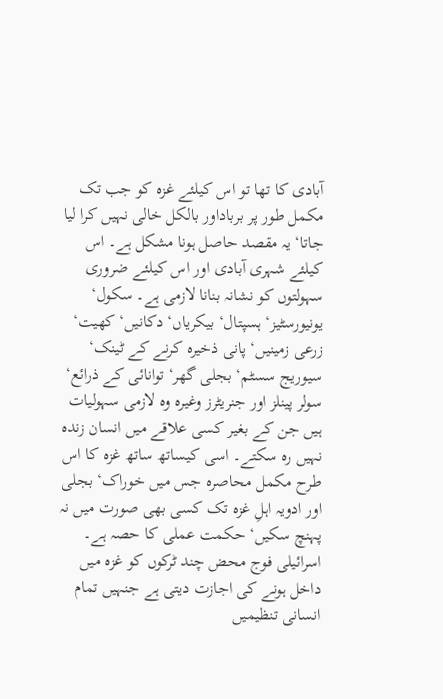آبادی کا تھا تو اس کیلئے غزہ کو جب تک مکمل طور پر برباداور بالکل خالی نہیں کرا لیا جاتا‘ یہ مقصد حاصل ہونا مشکل ہے۔ اس کیلئے شہری آبادی اور اس کیلئے ضروری سہولتوں کو نشانہ بنانا لازمی ہے۔ سکول‘ یونیورسٹیز‘ ہسپتال‘ بیکریاں‘ دکانیں‘ کھیت‘ زرعی زمینیں‘ پانی ذخیرہ کرنے کے ٹینک‘ سیوریج سسٹم‘ بجلی گھر‘ توانائی کے ذرائع‘ سولر پینلز اور جنریٹرز وغیرہ وہ لازمی سہولیات ہیں جن کے بغیر کسی علاقے میں انسان زندہ نہیں رہ سکتے۔ اسی کیساتھ ساتھ غزہ کا اس طرح مکمل محاصرہ جس میں خوراک‘ بجلی اور ادویہ اہلِ غزہ تک کسی بھی صورت میں نہ پہنچ سکیں‘ حکمت عملی کا حصہ ہے۔ اسرائیلی فوج محض چند ٹرکوں کو غزہ میں داخل ہونے کی اجازت دیتی ہے جنہیں تمام انسانی تنظیمیں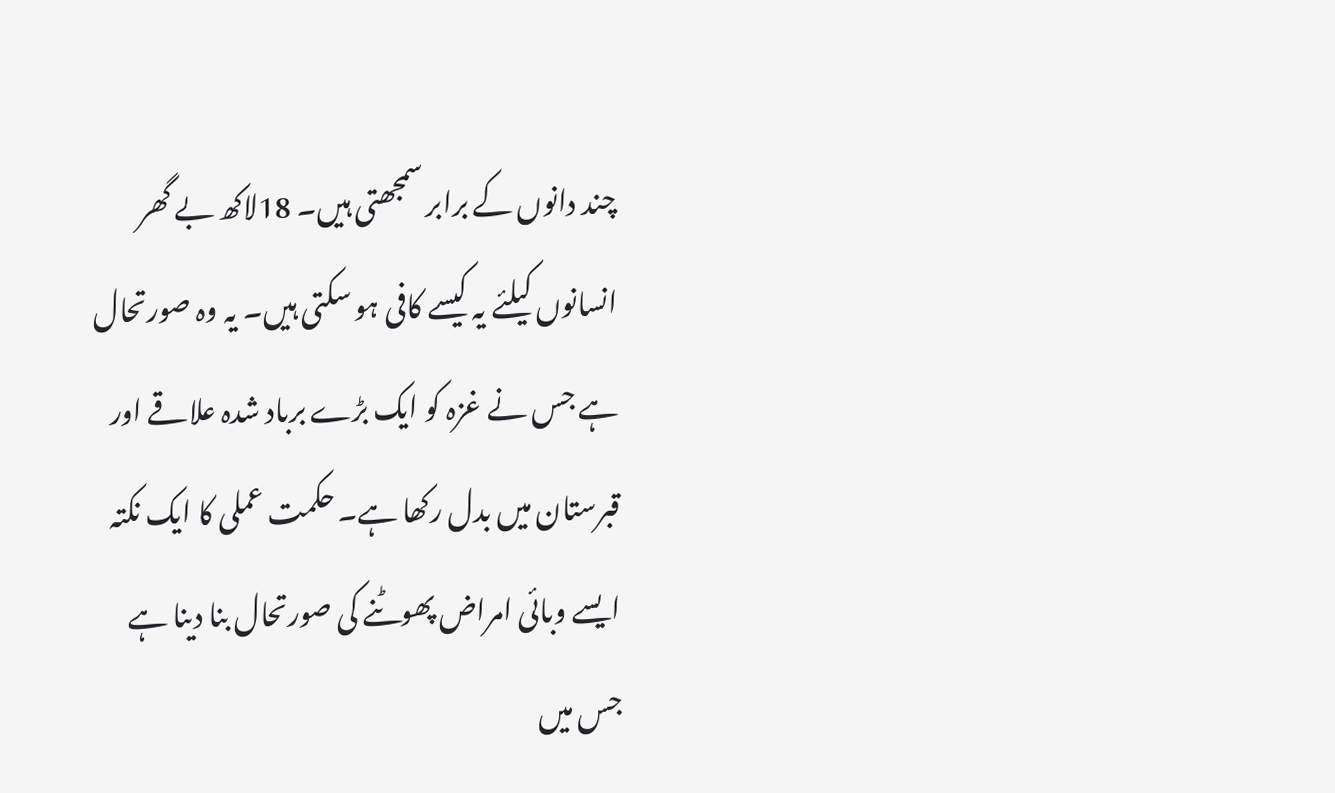چند دانوں کے برابر سمجھتی ہیں۔ 18لاکھ بے گھر انسانوں کیلئے یہ کیسے کافی ہو سکتی ہیں۔ یہ وہ صورتحال ہے جس نے غزہ کو ایک بڑے برباد شدہ علاقے اور قبرستان میں بدل رکھا ہے۔ حکمت عملی کا ایک نکتہ ایسے وبائی امراض پھوٹنے کی صورتحال بنا دینا ہے جس میں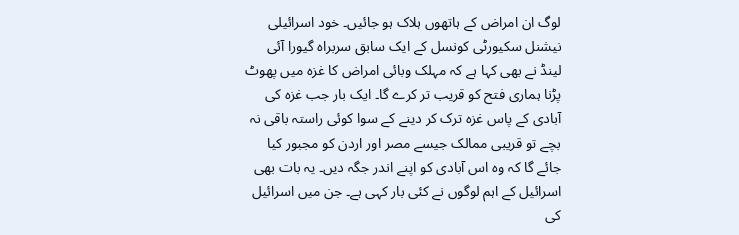لوگ ان امراض کے ہاتھوں ہلاک ہو جائیں۔ خود اسرائیلی نیشنل سکیورٹی کونسل کے ایک سابق سربراہ گیورا آئی لینڈ نے بھی کہا ہے کہ مہلک وبائی امراض کا غزہ میں پھوٹ پڑنا ہماری فتح کو قریب تر کرے گا۔ ایک بار جب غزہ کی آبادی کے پاس غزہ ترک کر دینے کے سوا کوئی راستہ باقی نہ بچے تو قریبی ممالک جیسے مصر اور اردن کو مجبور کیا جائے گا کہ وہ اس آبادی کو اپنے اندر جگہ دیں۔ یہ بات بھی اسرائیل کے اہم لوگوں نے کئی بار کہی ہے۔ جن میں اسرائیل کی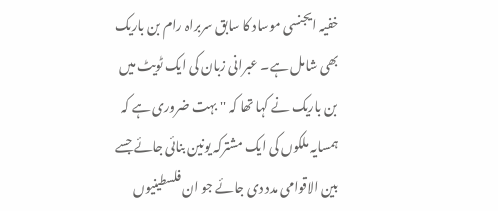خفیہ ایجنسی موساد کا سابق سربراہ رام بن باریک بھی شامل ہے۔ عبرانی زبان کی ایک ٹویٹ میں بن باریک نے کہا تھا کہ ''بہت ضروری ہے کہ ہمسایہ ملکوں کی ایک مشترکہ یونین بنائی جائے جسے بین الاقوامی مدد دی جائے جو ان فلسطینیوں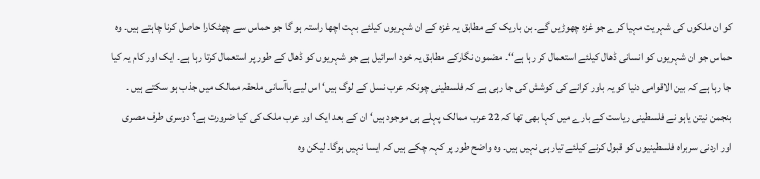کو ان ملکوں کی شہریت مہیا کرے جو غزہ چھوڑیں گے۔ بن باریک کے مطابق یہ غزہ کے ان شہریوں کیلئے بہت اچھا راستہ ہو گا جو حماس سے چھٹکارا حاصل کرنا چاہتے ہیں۔ وہ حماس جو ان شہریوں کو انسانی ڈھال کیلئے استعمال کر رہا ہے‘‘۔ مضمون نگارکے مطابق یہ خود اسرائیل ہے جو شہریوں کو ڈھال کے طور پر استعمال کرتا رہا ہے۔ ایک اور کام یہ کیا جا رہا ہے کہ بین الاقوامی دنیا کو یہ باور کرانے کی کوشش کی جا رہی ہے کہ فلسطینی چونکہ عرب نسل کے لوگ ہیں‘ اس لیے باآسانی ملحقہ ممالک میں جذب ہو سکتے ہیں ۔ بنجمن نیتن یاہو نے فلسطینی ریاست کے بارے میں کہا بھی تھا کہ 22 عرب ممالک پہلے ہی موجود ہیں‘ ان کے بعد ایک اور عرب ملک کی کیا ضرورت ہے؟ دوسری طرف مصری اور اردنی سربراہ فلسطینیوں کو قبول کرنے کیلئے تیار ہی نہیں ہیں۔ وہ واضح طور پر کہہ چکے ہیں کہ ایسا نہیں ہوگا۔ لیکن وہ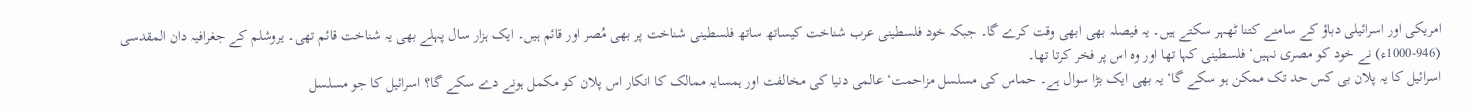امریکی اور اسرائیلی دباؤ کے سامنے کتنا ٹھہر سکتے ہیں۔ یہ فیصلہ بھی ابھی وقت کرے گا۔ جبکہ خود فلسطینی عرب شناخت کیساتھ ساتھ فلسطینی شناخت پر بھی مُصر اور قائم ہیں۔ ایک ہزار سال پہلے بھی یہ شناخت قائم تھی۔ یروشلم کے جغرافیہ دان المقدسی (946-1000ء) نے خود کو مصری نہیں‘ فلسطینی کہا تھا اور وہ اس پر فخر کرتا تھا۔
اسرائیل کا یہ پلان بی کس حد تک ممکن ہو سکے گا‘ یہ بھی ایک بڑا سوال ہے۔ حماس کی مسلسل مزاحمت‘ عالمی دنیا کی مخالفت اور ہمسایہ ممالک کا انکار اس پلان کو مکمل ہونے دے سکے گا؟ اسرائیل کا جو مسلسل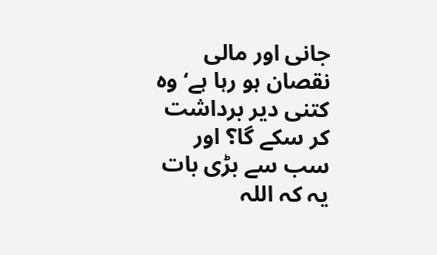جانی اور مالی نقصان ہو رہا ہے‘ وہ کتنی دیر برداشت کر سکے گا؟ اور سب سے بڑی بات یہ کہ اللہ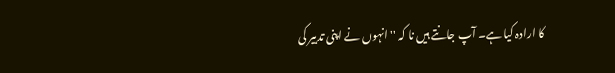کا ارادہ کیا ہے۔ آپ جانتے ہیں نا کہ ''انہوں نے اپنی تدبیر کی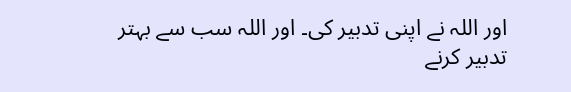اور اللہ نے اپنی تدبیر کی۔ اور اللہ سب سے بہتر تدبیر کرنے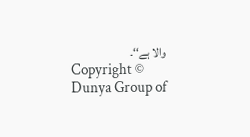والا ہے‘‘۔
Copyright © Dunya Group of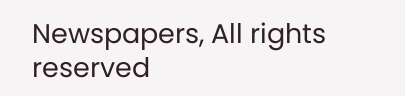Newspapers, All rights reserved